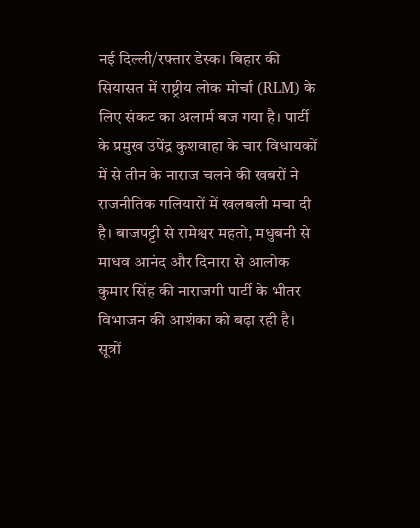नई दिल्ली/रफ्तार डेस्क। बिहार की सियासत में राष्ट्रीय लोक मोर्चा (RLM) के लिए संकट का अलार्म बज गया है। पार्टी के प्रमुख उपेंद्र कुशवाहा के चार विधायकों में से तीन के नाराज चलने की खबरों ने राजनीतिक गलियारों में खलबली मचा दी है। बाजपट्टी से रामेश्वर महतो, मधुबनी से माधव आनंद और दिनारा से आलोक कुमार सिंह की नाराजगी पार्टी के भीतर विभाजन की आशंका को बढ़ा रही है।
सूत्रों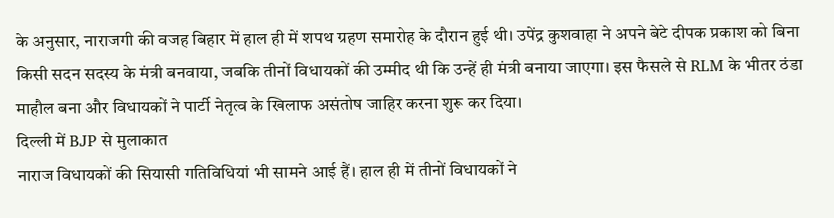के अनुसार, नाराजगी की वजह बिहार में हाल ही में शपथ ग्रहण समारोह के दौरान हुई थी। उपेंद्र कुशवाहा ने अपने बेटे दीपक प्रकाश को बिना किसी सदन सदस्य के मंत्री बनवाया, जबकि तीनों विधायकों की उम्मीद थी कि उन्हें ही मंत्री बनाया जाएगा। इस फैसले से RLM के भीतर ठंडा माहौल बना और विधायकों ने पार्टी नेतृत्व के खिलाफ असंतोष जाहिर करना शुरू कर दिया।
दिल्ली में BJP से मुलाकात
नाराज विधायकों की सियासी गतिविधियां भी सामने आई हैं। हाल ही में तीनों विधायकों ने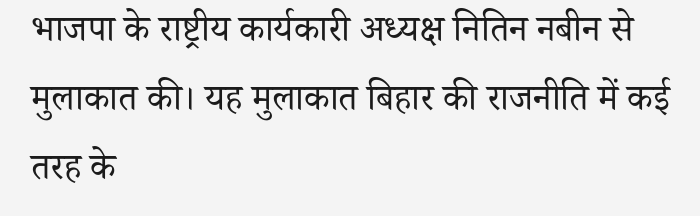भाजपा के राष्ट्रीय कार्यकारी अध्यक्ष नितिन नबीन से मुलाकात की। यह मुलाकात बिहार की राजनीति में कई तरह के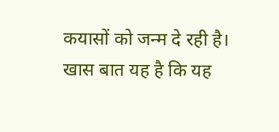कयासों को जन्म दे रही है। खास बात यह है कि यह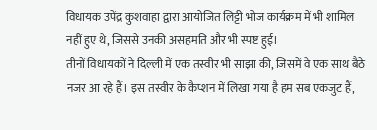विधायक उपेंद्र कुशवाहा द्वारा आयोजित लिट्टी भोज कार्यक्रम में भी शामिल नहीं हुए थे, जिससे उनकी असहमति और भी स्पष्ट हुई।
तीनों विधायकों ने दिल्ली में एक तस्वीर भी साझा की, जिसमें वे एक साथ बैठे नजर आ रहे हैं। इस तस्वीर के कैप्शन में लिखा गया है हम सब एकजुट हैं,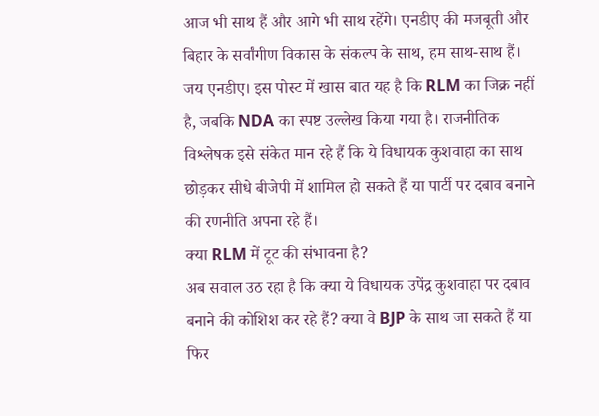आज भी साथ हैं और आगे भी साथ रहेंगे। एनडीए की मजबूती और बिहार के सर्वांगीण विकास के संकल्प के साथ, हम साथ-साथ हैं। जय एनडीए। इस पोस्ट में खास बात यह है कि RLM का जिक्र नहीं है, जबकि NDA का स्पष्ट उल्लेख किया गया है। राजनीतिक विश्लेषक इसे संकेत मान रहे हैं कि ये विधायक कुशवाहा का साथ छोड़कर सीधे बीजेपी में शामिल हो सकते हैं या पार्टी पर दबाव बनाने की रणनीति अपना रहे हैं।
क्या RLM में टूट की संभावना है?
अब सवाल उठ रहा है कि क्या ये विधायक उपेंद्र कुशवाहा पर दबाव बनाने की कोशिश कर रहे हैं? क्या वे BJP के साथ जा सकते हैं या फिर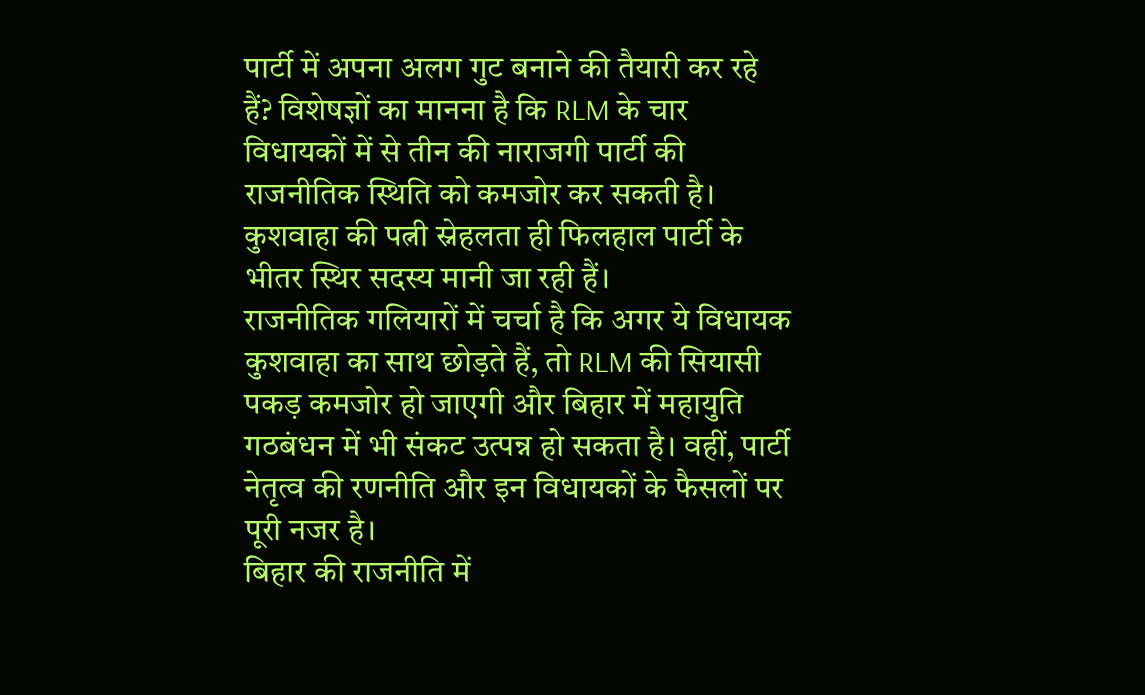पार्टी में अपना अलग गुट बनाने की तैयारी कर रहे हैं? विशेषज्ञों का मानना है कि RLM के चार विधायकों में से तीन की नाराजगी पार्टी की राजनीतिक स्थिति को कमजोर कर सकती है। कुशवाहा की पत्नी स्नेहलता ही फिलहाल पार्टी के भीतर स्थिर सदस्य मानी जा रही हैं।
राजनीतिक गलियारों में चर्चा है कि अगर ये विधायक कुशवाहा का साथ छोड़ते हैं, तो RLM की सियासी पकड़ कमजोर हो जाएगी और बिहार में महायुति गठबंधन में भी संकट उत्पन्न हो सकता है। वहीं, पार्टी नेतृत्व की रणनीति और इन विधायकों के फैसलों पर पूरी नजर है।
बिहार की राजनीति में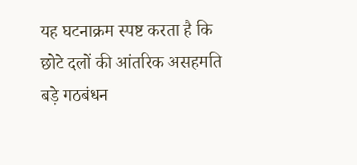यह घटनाक्रम स्पष्ट करता है कि छोटे दलों की आंतरिक असहमति बड़े गठबंधन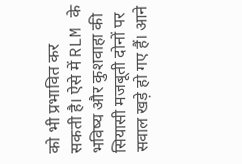को भी प्रभावित कर सकती है। ऐसे में RLM के भविष्य और कुशवाहा की सियासी मजबूती दोनों पर सवाल खड़े हो गए हैं। आने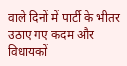वाले दिनों में पार्टी के भीतर उठाए गए कदम और विधायकों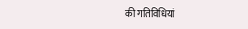की गतिविधियां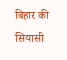बिहार की सियासी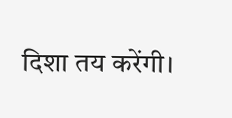दिशा तय करेंगी।